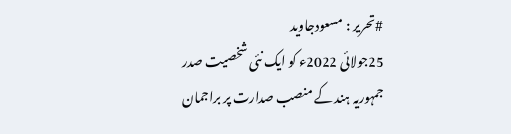#تحریر : مسعودجاوید
25جولائی 2022ء کو ایک نئی شخصیت صدر جمہوریہ ہند کے منصب صدارت پر براجمان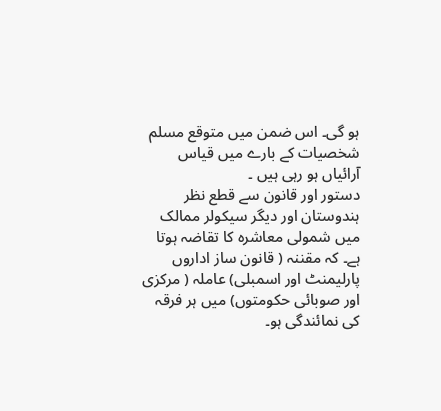ہو گی۔ اس ضمن میں متوقع مسلم شخصیات کے بارے میں قیاس آرائیاں ہو رہی ہیں ۔
دستور اور قانون سے قطع نظر ہندوستان اور دیگر سیکولر ممالک میں شمولی معاشرہ کا تقاضہ ہوتا ہے۔ کہ مقننہ ( قانون ساز اداروں پارلیمنٹ اور اسمبلی) عاملہ ( مرکزی اور صوبائی حکومتوں) میں ہر فرقہ کی نمائندگی ہو۔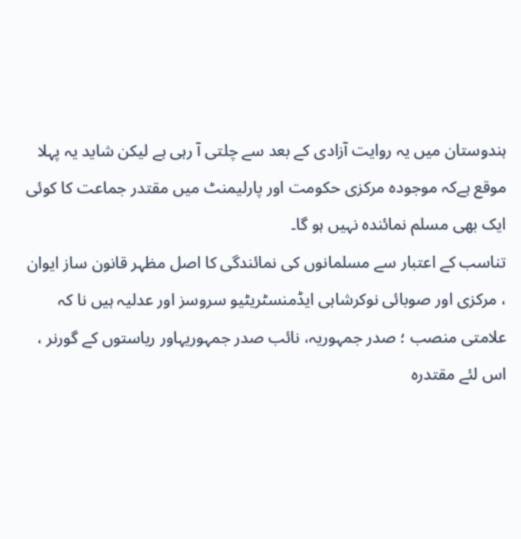ہندوستان میں یہ روایت آزادی کے بعد سے چلتی آ رہی ہے لیکن شاید یہ پہلا موقع ہےکہ موجودہ مرکزی حکومت اور پارلیمنٹ میں مقتدر جماعت کا کوئی ایک بھی مسلم نمائندہ نہیں ہو گا۔
تناسب کے اعتبار سے مسلمانوں کی نمائندگی کا اصل مظہر قانون ساز ایوان ، مرکزی اور صوبائی نوکرشاہی ایڈمنسٹریٹیو سروسز اور عدلیہ ہیں نا کہ علامتی منصب ؛ صدر جمہوریہ، نائب صدر جمہوریہاور ریاستوں کے گورنر ، اس لئے مقتدرہ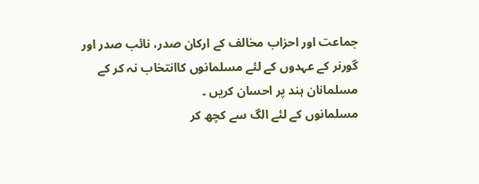جماعت اور احزاب مخالف کے ارکان صدر، نائب صدر اور گورنر کے عہدوں کے لئے مسلمانوں کاانتخاب نہ کر کے مسلمانان ہند پر احسان کریں ۔
مسلمانوں کے لئے الگ سے کچھ کر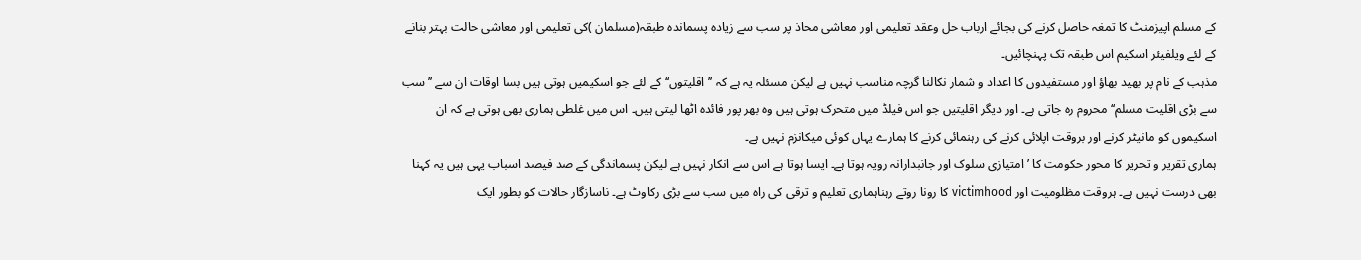کے مسلم اپیزمنٹ کا تمغہ حاصل کرنے کی بجائے ارباب حل وعقد تعلیمی اور معاشی محاذ پر سب سے زیادہ پسماندہ طبقہ(مسلمان )کی تعلیمی اور معاشی حالت بہتر بنانے کے لئے ویلفیئر اسکیم اس طبقہ تک پہنچائیں۔
مذہب کے نام پر بھید بھاؤ اور مستفیدوں کا اعداد و شمار نکالنا گرچہ مناسب نہیں ہے لیکن مسئلہ یہ ہے کہ ’’اقلیتوں‘‘ کے لئے جو اسکیمیں ہوتی ہیں بسا اوقات ان سے ’’سب سے بڑی اقلیت مسلم‘‘ محروم رہ جاتی ہے۔ اور دیگر اقلیتیں جو اس فیلڈ میں متحرک ہوتی ہیں وہ بھر پور فائدہ اٹھا لیتی ہیں۔ اس میں غلطی ہماری بھی ہوتی ہے کہ ان اسکیموں کو مانیٹر کرنے اور بروقت اپلائی کرنے کی رہنمائی کرنے کا ہمارے یہاں کوئی میکانزم نہیں ہے۔
ہماری تقریر و تحریر کا محور حکومت کا ’ امتیازی سلوک اور جانبدارانہ رویہ ہوتا ہے۔ ایسا ہوتا ہے اس سے انکار نہیں ہے لیکن پسماندگی کے صد فیصد اسباب یہی ہیں یہ کہنا بھی درست نہیں ہے۔ ہروقت مظلومیت اور victimhood کا رونا روتے رہناہماری تعلیم و ترقی کی راہ میں سب سے بڑی رکاوٹ ہے۔ ناسازگار حالات کو بطور ایک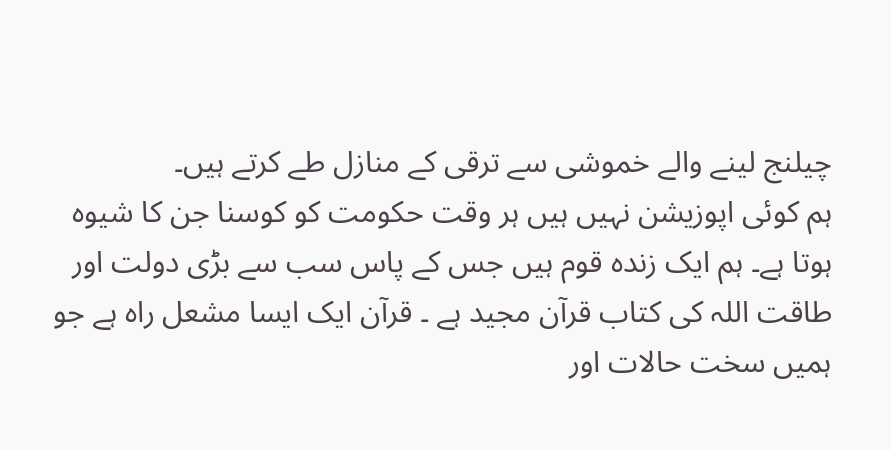چیلنج لینے والے خموشی سے ترقی کے منازل طے کرتے ہیں۔
ہم کوئی اپوزیشن نہیں ہیں ہر وقت حکومت کو کوسنا جن کا شیوہ ہوتا ہے۔ ہم ایک زندہ قوم ہیں جس کے پاس سب سے بڑی دولت اور طاقت اللہ کی کتاب قرآن مجید ہے ۔ قرآن ایک ایسا مشعل راہ ہے جو ہمیں سخت حالات اور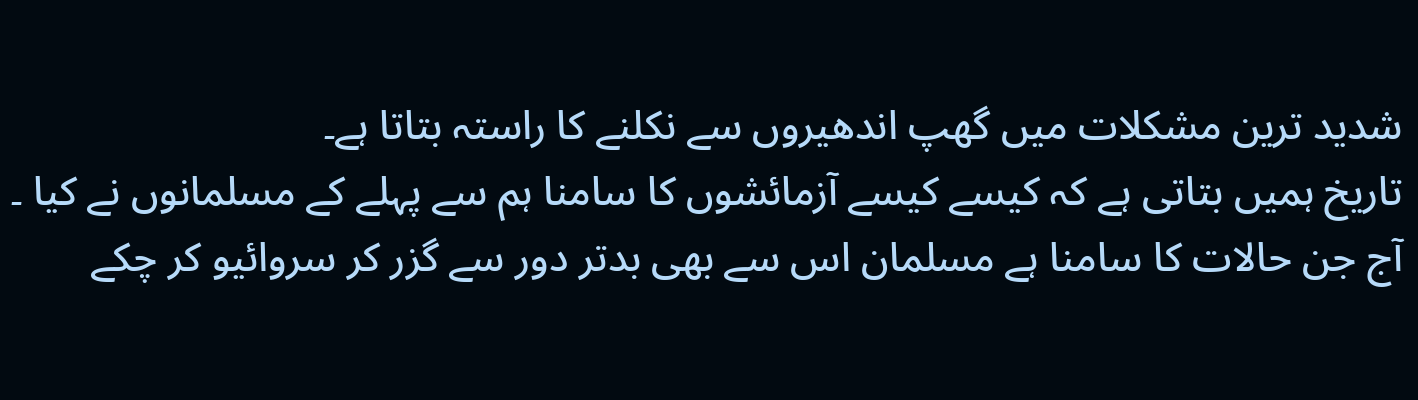شدید ترین مشکلات میں گھپ اندھیروں سے نکلنے کا راستہ بتاتا ہے۔
تاریخ ہمیں بتاتی ہے کہ کیسے کیسے آزمائشوں کا سامنا ہم سے پہلے کے مسلمانوں نے کیا ۔ آج جن حالات کا سامنا ہے مسلمان اس سے بھی بدتر دور سے گزر کر سروائیو کر چکے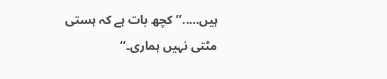ہیں…..’’کچھ بات ہے کہ ہستی مٹتی نہیں ہماری۔‘‘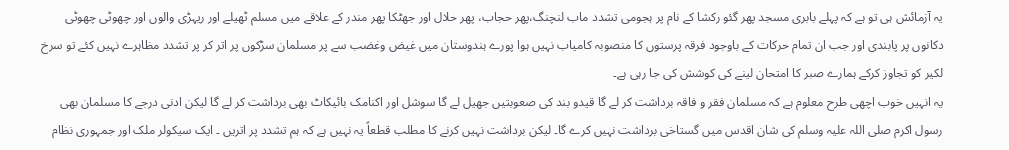یہ آزمائش ہی تو ہے کہ پہلے بابری مسجد پھر گئو رکشا کے نام پر ہجومی تشدد ماب لنچنگ،پھر حجاب، پھر حلال اور جھٹکا پھر مندر کے علاقے میں مسلم ٹھیلے اور ریہڑی والوں اور چھوٹی چھوٹی دکانوں پر پابندی اور جب ان تمام حرکات کے باوجود فرقہ پرستوں کا منصوبہ کامیاب نہیں ہوا پورے ہندوستان میں غیض وغضب سے پر مسلمان سڑکوں پر اتر کر پر تشدد مظاہرے نہیں کئے تو سرخ لکیر کو تجاوز کرکے ہمارے صبر کا امتحان لینے کی کوشش کی جا رہی ہے۔
یہ انہیں خوب اچھی طرح معلوم ہے کہ مسلمان فقر و فاقہ برداشت کر لے گا قیدو بند کی صعوبتیں جھیل لے گا سوشل اور اکنامک بائیکاٹ بھی برداشت کر لے گا لیکن ادنی درجے کا مسلمان بھی رسول اکرم صلی اللہ علیہ وسلم کی شان اقدس میں گستاخی برداشت نہیں کرے گا۔ لیکن برداشت نہیں کرنے کا مطلب قطعاً یہ نہیں ہے کہ ہم تشدد پر اتریں ۔ ایک سیکولر ملک اور جمہوری نظام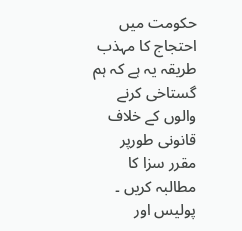حکومت میں احتجاج کا مہذب طریقہ یہ ہے کہ ہم گستاخی کرنے والوں کے خلاف قانونی طورپر مقرر سزا کا مطالبہ کریں ۔ پولیس اور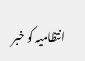انتظامیہ کو خبر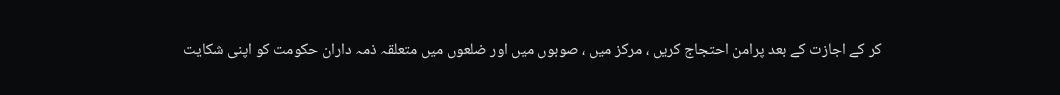کر کے اجازت کے بعد پرامن احتجاج کریں ، مرکز میں ، صوبوں میں اور ضلعوں میں متعلقہ ذمہ داران حکومت کو اپنی شکایت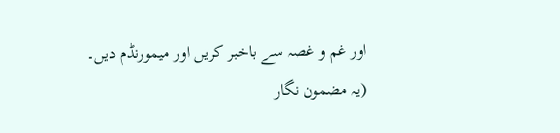اور غم و غصہ سے باخبر کریں اور میمورنڈم دیں۔
(یہ مضمون نگار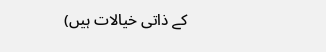کے ذاتی خیالات ہیں)